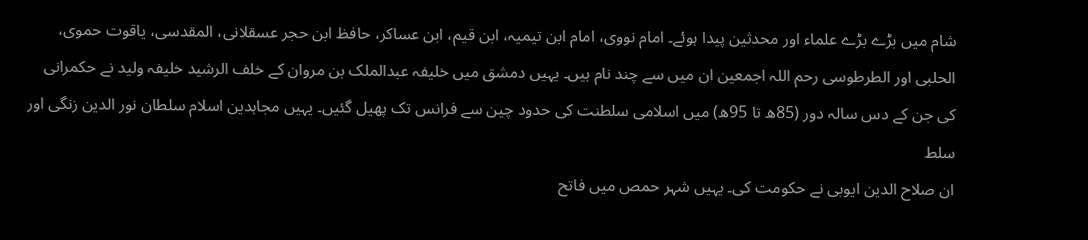شام میں بڑے بڑے علماء اور محدثین پیدا ہوئے۔ امام نووی، امام ابن تیمیہ، ابن قیم، ابن عساکر، حافظ ابن حجر عسقلانی، المقدسی، یاقوت حموی، الحلبی اور الطرطوسی رحم اللہ اجمعین ان میں سے چند نام ہیں۔ یہیں دمشق میں خلیفہ عبدالملک بن مروان کے خلف الرشید خلیفہ ولید نے حکمرانی کی جن کے دس سالہ دور (85ھ تا 95ھ) میں اسلامی سلطنت کی حدود چین سے فرانس تک پھیل گئیں۔ یہیں مجاہدین اسلام سلطان نور الدین زنگی اور سلط
ان صلاح الدین ایوبی نے حکومت کی۔ یہیں شہر حمص میں فاتح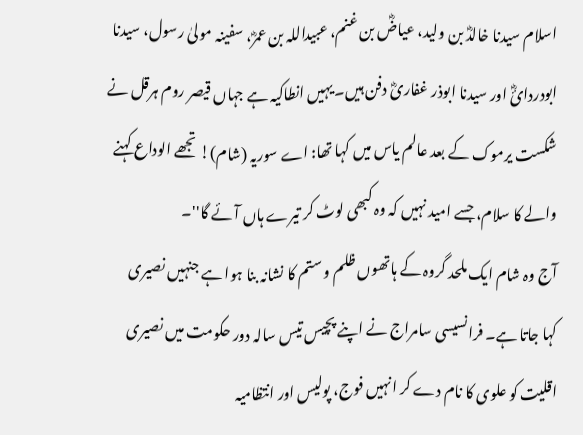اسلام سیدنا خالدؓ بن ولید، عیاضؓ بن غنم، عبیداللہ بن عمرؓ، سفینہ مولیٰ رسول، سیدنا ابودردائؓ اور سیدنا ابوذر غفاریؓ دفن ہیں۔ یہیں انطاکیہ ہے جہاں قیصر روم ہرقل نے شکست یرموک کے بعد عالم یاس میں کہا تھا: اے سوریہ (شام)! تجھے الوداع کہنے والے کا سلام، جسے امید نہیں کہ وہ کبھی لوٹ کر تیرے ہاں آئے گا''۔
آج وہ شام ایک ملحد گروہ کے ہاتھوں ظلم و ستم کا نشانہ بنا ہوا ہے جنہیں نصیری کہا جاتا ہے۔ فرانسیسی سامراج نے اپنے پچیس تیس سالہ دور حکومت میں نصیری اقلیت کو علوی کا نام دے کر انہیں فوج، پولیس اور انتظامیہ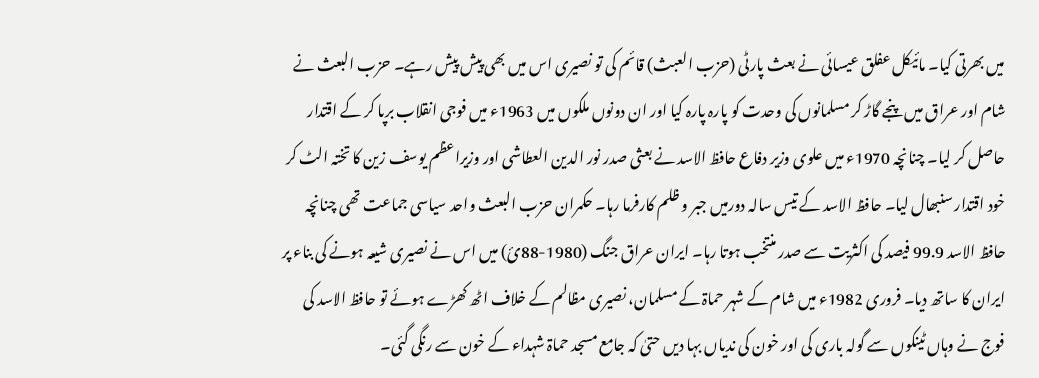میں بھرتی کیا۔ مائیکل عفلق عیسائی نے بعث پارٹی (حزب العبث) قائم کی تو نصیری اس میں بھی پیش پیش رہے۔ حزب البعث نے شام اور عراق میں پنجے گاڑ کر مسلمانوں کی وحدت کو پارہ پارہ کیا اور ان دونوں ملکوں میں 1963ء میں فوجی انقلاب برپا کر کے اقتدار حاصل کر لیا۔ چنانچہ 1970ء میں علوی وزیر دفاع حافظ الاسد نے بعثی صدر نور الدین العطاشی اور وزیراعظم یوسف زین کا تختہ الٹ کر خود اقتدار سنبھال لیا۔ حافظ الاسد کے تیس سالہ دورمیں جبر و ظلم کارفرما رہا۔ حکمران حزب البعث واحد سیاسی جماعت تھی چنانچہ حافظ الاسد 99.9 فیصد کی اکثریت سے صدر منتخب ہوتا رہا۔ ایران عراق جنگ (1980-88ئ) میں اس نے نصیری شیعہ ہونے کی بناء پر ایران کا ساتھ دیا۔ فروری 1982ء میں شام کے شہر حماۃ کے مسلمان، نصیری مظالم کے خلاف اٹھ کھڑے ہوئے تو حافظ الاسد کی فوج نے وہاں ٹینکوں سے گولہ باری کی اور خون کی ندیاں بہا دیں حتیٰ کہ جامع مسجد حماۃ شہداء کے خون سے رنگی گئی۔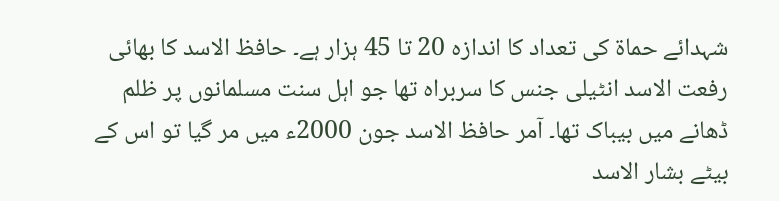شہدائے حماۃ کی تعداد کا اندازہ 20 تا 45 ہزار ہے۔ حافظ الاسد کا بھائی رفعت الاسد انٹیلی جنس کا سربراہ تھا جو اہل سنت مسلمانوں پر ظلم ڈھانے میں بیباک تھا۔ آمر حافظ الاسد جون 2000ء میں مر گیا تو اس کے بیٹے بشار الاسد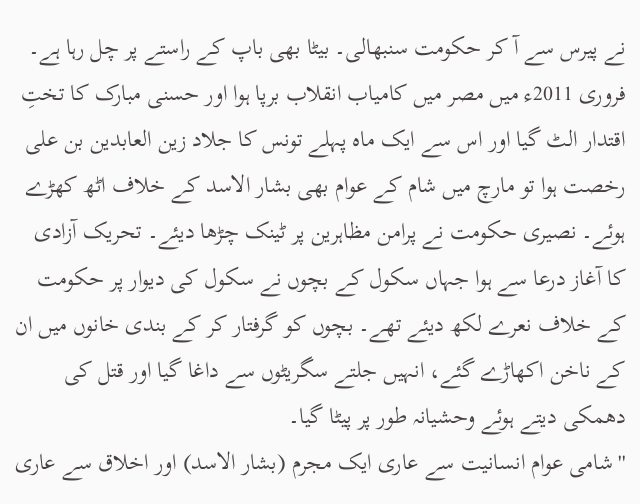نے پیرس سے آ کر حکومت سنبھالی۔ بیٹا بھی باپ کے راستے پر چل رہا ہے۔ فروری 2011ء میں مصر میں کامیاب انقلاب برپا ہوا اور حسنی مبارک کا تختِ اقتدار الٹ گیا اور اس سے ایک ماہ پہلے تونس کا جلاد زین العابدین بن علی رخصت ہوا تو مارچ میں شام کے عوام بھی بشار الاسد کے خلاف اٹھ کھڑے ہوئے۔ نصیری حکومت نے پرامن مظاہرین پر ٹینک چڑھا دیئے۔ تحریک آزادی کا آغاز درعا سے ہوا جہاں سکول کے بچوں نے سکول کی دیوار پر حکومت کے خلاف نعرے لکھ دیئے تھے۔ بچوں کو گرفتار کر کے بندی خانوں میں ان کے ناخن اکھاڑے گئے، انہیں جلتے سگریٹوں سے داغا گیا اور قتل کی دھمکی دیتے ہوئے وحشیانہ طور پر پیٹا گیا۔
''شامی عوام انسانیت سے عاری ایک مجرم (بشار الاسد) اور اخلاق سے عاری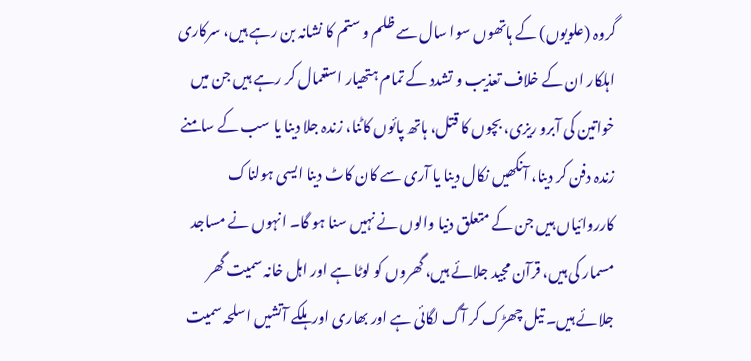گروہ (علویوں) کے ہاتھوں سوا سال سے ظلم و ستم کا نشانہ بن رہے ہیں، سرکاری اہلکار ان کے خلاف تعذیب و تشدد کے تمام ہتھیار استعمال کر رہے ہیں جن میں خواتین کی آبرو ریزی، بچوں کا قتل، ہاتھ پائوں کاٹنا، زندہ جلا دینا یا سب کے سامنے زندہ دفن کر دینا، آنکھیں نکال دینا یا آری سے کان کاٹ دینا ایسی ہولناک کارروائیاں ہیں جن کے متعلق دنیا والوں نے نہیں سنا ہو گا۔ انہوں نے مساجد مسمار کی ہیں، قرآن مجید جلائے ہیں، گھروں کو لوٹا ہے اور اہل خانہ سمیت گھر جلائے ہیں۔ تیل چھڑک کر آگ لگائی ہے اور بھاری اور ہلکے آتشیں اسلحہ سمیت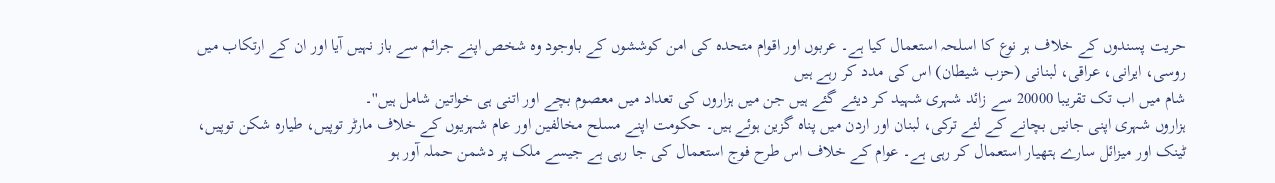حریت پسندوں کے خلاف ہر نوع کا اسلحہ استعمال کیا ہے۔ عربوں اور اقوام متحدہ کی امن کوششوں کے باوجود وہ شخص اپنے جرائم سے باز نہیں آیا اور ان کے ارتکاب میں روسی، ایرانی، عراقی، لبنانی (حزب شیطان) اس کی مدد کر رہے ہیں
شام میں اب تک تقریبا 20000 سے زائد شہری شہید کر دیئے گئے ہیں جن میں ہزاروں کی تعداد میں معصوم بچے اور اتنی ہی خواتین شامل ہیں''۔
ہزاروں شہری اپنی جانیں بچانے کے لئے ترکی، لبنان اور اردن میں پناہ گزین ہوئے ہیں۔ حکومت اپنے مسلح مخالفین اور عام شہریوں کے خلاف مارٹر توپیں، طیارہ شکن توپیں، ٹینک اور میزائل سارے ہتھیار استعمال کر رہی ہے۔ عوام کے خلاف اس طرح فوج استعمال کی جا رہی ہے جیسے ملک پر دشمن حملہ آور ہو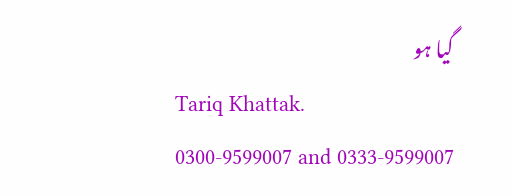گیا ہو
Tariq Khattak.
0300-9599007 and 0333-9599007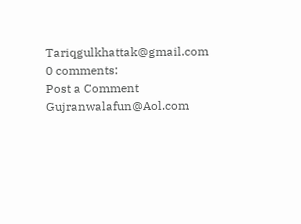Tariqgulkhattak@gmail.com
0 comments:
Post a Comment
Gujranwalafun@Aol.com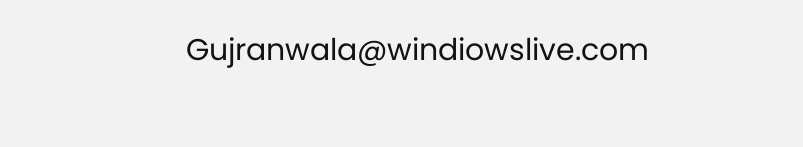Gujranwala@windiowslive.com